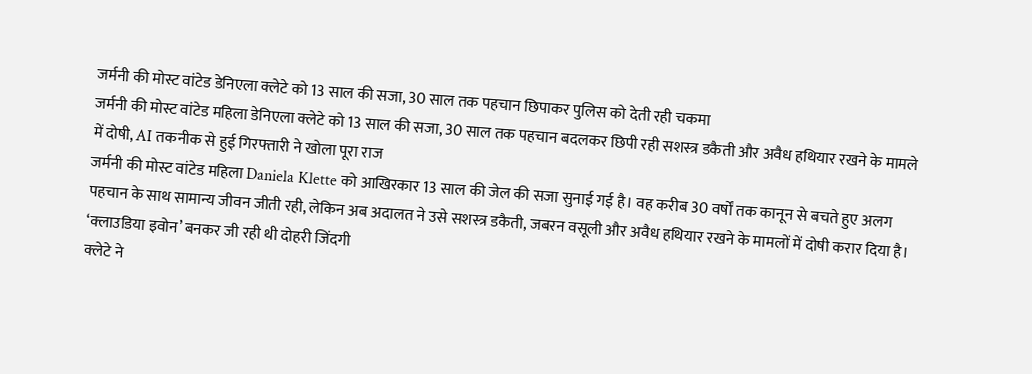जर्मनी की मोस्ट वांटेड डेनिएला क्लेटे को 13 साल की सजा, 30 साल तक पहचान छिपाकर पुलिस को देती रही चकमा
जर्मनी की मोस्ट वांटेड महिला डेनिएला क्लेटे को 13 साल की सजा, 30 साल तक पहचान बदलकर छिपी रही सशस्त्र डकैती और अवैध हथियार रखने के मामले में दोषी, AI तकनीक से हुई गिरफ्तारी ने खोला पूरा राज
जर्मनी की मोस्ट वांटेड महिला Daniela Klette को आखिरकार 13 साल की जेल की सजा सुनाई गई है। वह करीब 30 वर्षों तक कानून से बचते हुए अलग पहचान के साथ सामान्य जीवन जीती रही, लेकिन अब अदालत ने उसे सशस्त्र डकैती, जबरन वसूली और अवैध हथियार रखने के मामलों में दोषी करार दिया है।
‘क्लाउडिया इवोन’ बनकर जी रही थी दोहरी जिंदगी
क्लेटे ने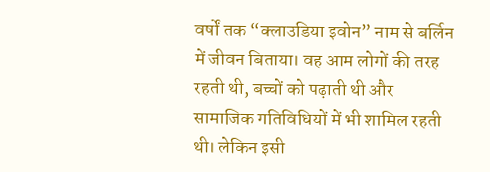वर्षों तक “क्लाउडिया इवोन” नाम से बर्लिन में जीवन बिताया। वह आम लोगों की तरह रहती थी, बच्चों को पढ़ाती थी और सामाजिक गतिविधियों में भी शामिल रहती थी। लेकिन इसी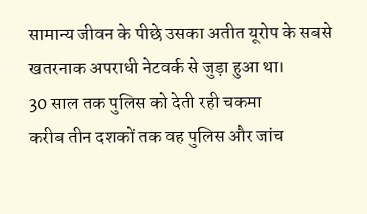सामान्य जीवन के पीछे उसका अतीत यूरोप के सबसे खतरनाक अपराधी नेटवर्क से जुड़ा हुआ था।
30 साल तक पुलिस को देती रही चकमा
करीब तीन दशकों तक वह पुलिस और जांच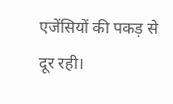एजेंसियों की पकड़ से दूर रही।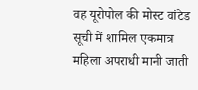वह यूरोपोल की मोस्ट वांटेड सूची में शामिल एकमात्र महिला अपराधी मानी जाती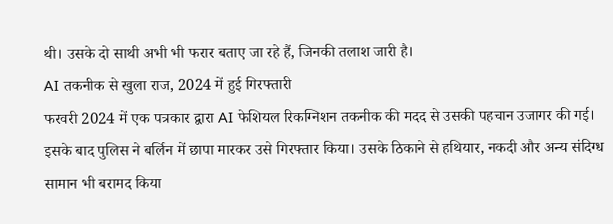थी। उसके दो साथी अभी भी फरार बताए जा रहे हैं, जिनकी तलाश जारी है।
AI तकनीक से खुला राज, 2024 में हुई गिरफ्तारी
फरवरी 2024 में एक पत्रकार द्वारा AI फेशियल रिकग्निशन तकनीक की मदद से उसकी पहचान उजागर की गई। इसके बाद पुलिस ने बर्लिन में छापा मारकर उसे गिरफ्तार किया। उसके ठिकाने से हथियार, नकदी और अन्य संदिग्ध सामान भी बरामद किया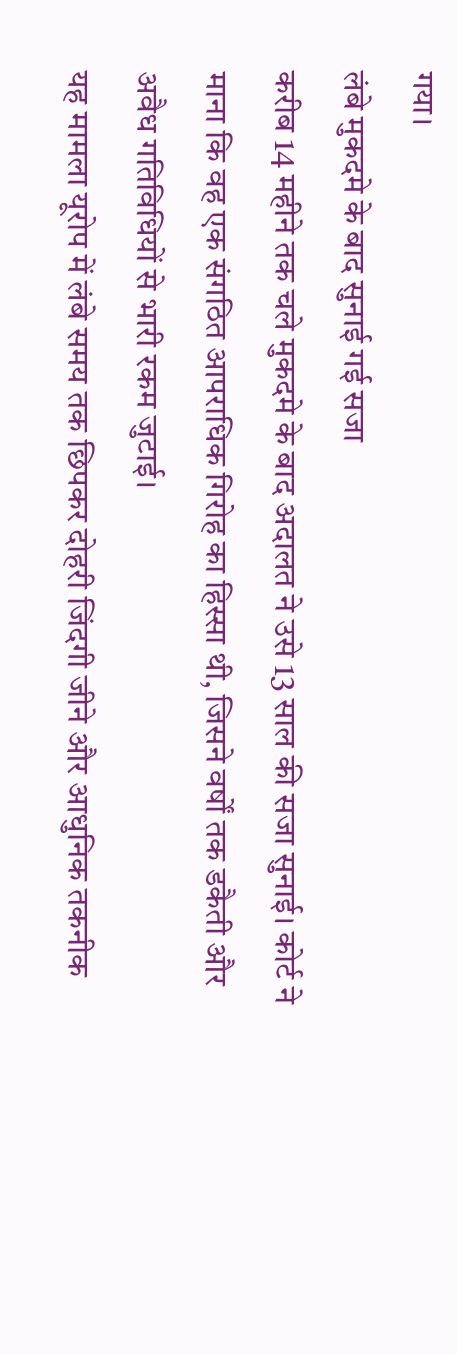गया।
लंबे मुकदमे के बाद सुनाई गई सजा
करीब 14 महीने तक चले मुकदमे के बाद अदालत ने उसे 13 साल की सजा सुनाई। कोर्ट ने माना कि वह एक संगठित आपराधिक गिरोह का हिस्सा थी, जिसने वर्षों तक डकैती और अवैध गतिविधियों से भारी रकम जुटाई।
यह मामला यूरोप में लंबे समय तक छिपकर दोहरी जिंदगी जीने और आधुनिक तकनीक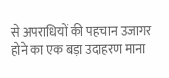से अपराधियों की पहचान उजागर होने का एक बड़ा उदाहरण माना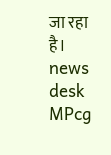जा रहा है।
news desk MPcg